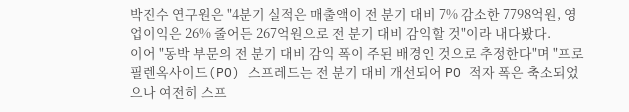박진수 연구원은 "4분기 실적은 매출액이 전 분기 대비 7% 감소한 7798억원, 영업이익은 26% 줄어든 267억원으로 전 분기 대비 감익할 것"이라 내다봤다.
이어 "동박 부문의 전 분기 대비 감익 폭이 주된 배경인 것으로 추정한다"며 "프로필렌옥사이드(PO) 스프레드는 전 분기 대비 개선되어 PO 적자 폭은 축소되었으나 여전히 스프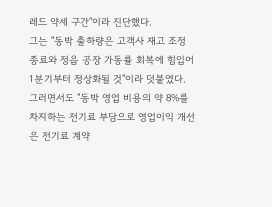레드 약세 구간"이라 진단했다.
그는 "동박 출하량은 고객사 재고 조정 종료와 정읍 공장 가동률 회복에 힘입어 1분기부터 정상화될 것"이라 덧붙였다.
그러면서도 "동박 영업 비용의 약 8%를 차지하는 전기료 부담으로 영업이익 개선은 전기료 계약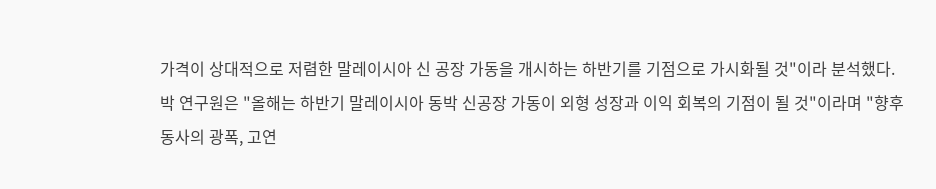가격이 상대적으로 저렴한 말레이시아 신 공장 가동을 개시하는 하반기를 기점으로 가시화될 것"이라 분석했다.
박 연구원은 "올해는 하반기 말레이시아 동박 신공장 가동이 외형 성장과 이익 회복의 기점이 될 것"이라며 "향후 동사의 광폭, 고연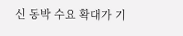신 동박 수요 확대가 기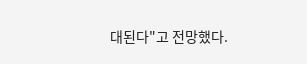대된다"고 전망했다.